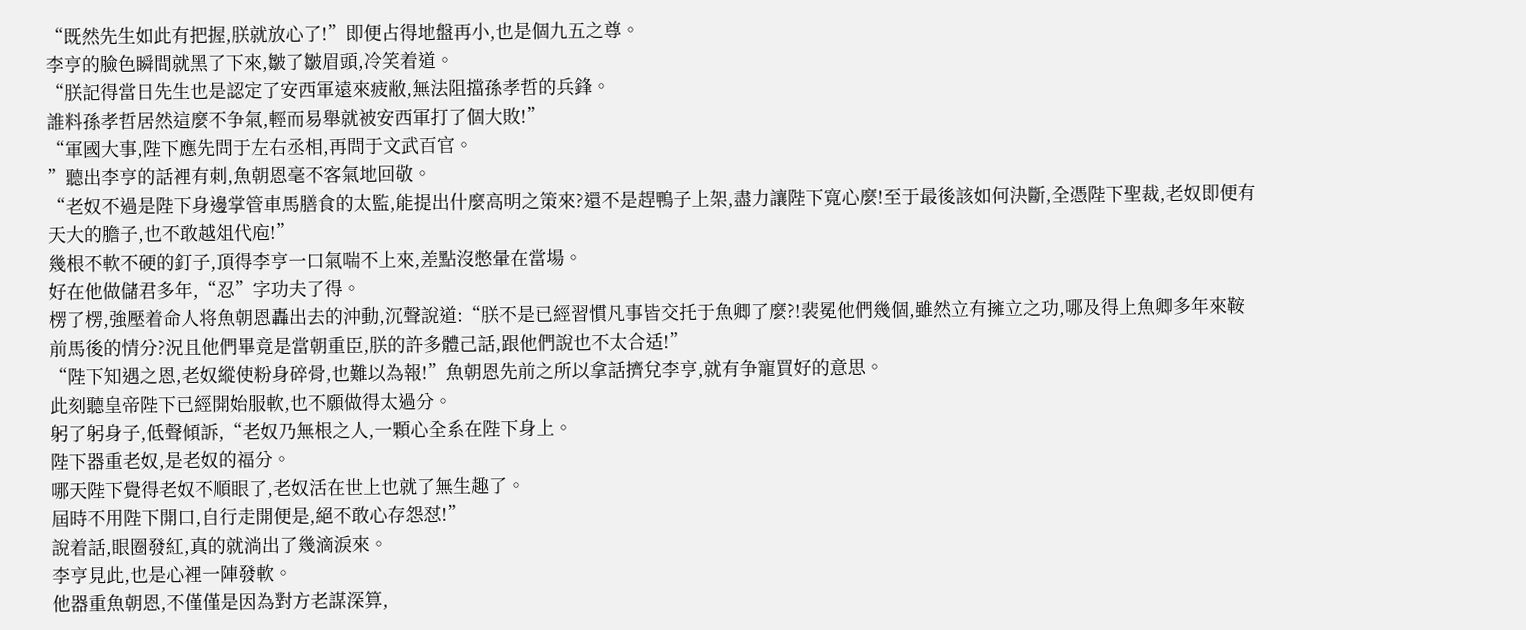“既然先生如此有把握,朕就放心了!”即便占得地盤再小,也是個九五之尊。
李亨的臉色瞬間就黑了下來,皺了皺眉頭,冷笑着道。
“朕記得當日先生也是認定了安西軍遠來疲敝,無法阻擋孫孝哲的兵鋒。
誰料孫孝哲居然這麼不争氣,輕而易舉就被安西軍打了個大敗!”
“軍國大事,陛下應先問于左右丞相,再問于文武百官。
”聽出李亨的話裡有刺,魚朝恩毫不客氣地回敬。
“老奴不過是陛下身邊掌管車馬膳食的太監,能提出什麼高明之策來?還不是趕鴨子上架,盡力讓陛下寬心麼!至于最後該如何決斷,全憑陛下聖裁,老奴即便有天大的膽子,也不敢越俎代庖!”
幾根不軟不硬的釘子,頂得李亨一口氣喘不上來,差點沒憋暈在當場。
好在他做儲君多年,“忍”字功夫了得。
楞了楞,強壓着命人将魚朝恩轟出去的沖動,沉聲說道:“朕不是已經習慣凡事皆交托于魚卿了麼?!裴冕他們幾個,雖然立有擁立之功,哪及得上魚卿多年來鞍前馬後的情分?況且他們畢竟是當朝重臣,朕的許多體己話,跟他們說也不太合适!”
“陛下知遇之恩,老奴縱使粉身碎骨,也難以為報!”魚朝恩先前之所以拿話擠兌李亨,就有争寵買好的意思。
此刻聽皇帝陛下已經開始服軟,也不願做得太過分。
躬了躬身子,低聲傾訴,“老奴乃無根之人,一顆心全系在陛下身上。
陛下器重老奴,是老奴的福分。
哪天陛下覺得老奴不順眼了,老奴活在世上也就了無生趣了。
屆時不用陛下開口,自行走開便是,絕不敢心存怨怼!”
說着話,眼圈發紅,真的就淌出了幾滴淚來。
李亨見此,也是心裡一陣發軟。
他器重魚朝恩,不僅僅是因為對方老謀深算,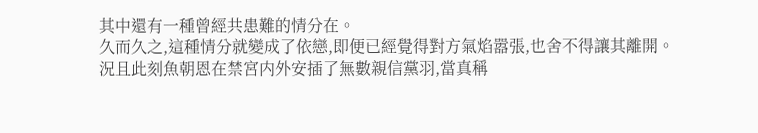其中還有一種曾經共患難的情分在。
久而久之,這種情分就變成了依戀,即便已經覺得對方氣焰嚣張,也舍不得讓其離開。
況且此刻魚朝恩在禁宮内外安插了無數親信黨羽,當真稱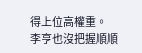得上位高權重。
李亨也沒把握順順